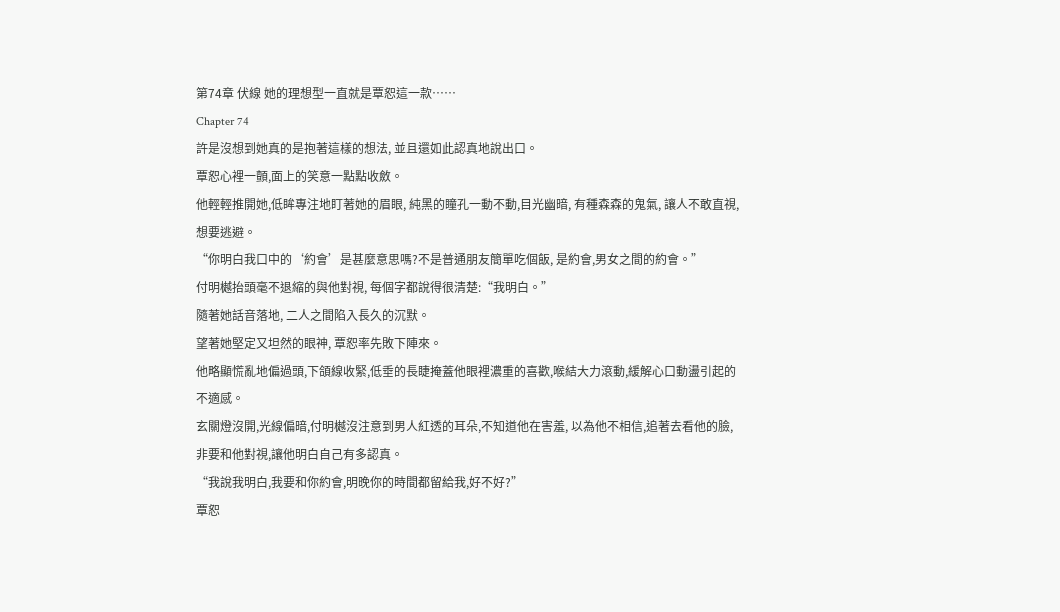第74章 伏線 她的理想型一直就是覃恕這一款……
Chapter 74
許是沒想到她真的是抱著這樣的想法, 並且還如此認真地說出口。
覃恕心裡一顫,面上的笑意一點點收斂。
他輕輕推開她,低眸專注地盯著她的眉眼, 純黑的瞳孔一動不動,目光幽暗, 有種森森的鬼氣, 讓人不敢直視,想要逃避。
“你明白我口中的‘約會’是甚麼意思嗎?不是普通朋友簡單吃個飯, 是約會,男女之間的約會。”
付明樾抬頭毫不退縮的與他對視, 每個字都說得很清楚:“我明白。”
隨著她話音落地, 二人之間陷入長久的沉默。
望著她堅定又坦然的眼神, 覃恕率先敗下陣來。
他略顯慌亂地偏過頭,下頜線收緊,低垂的長睫掩蓋他眼裡濃重的喜歡,喉結大力滾動,緩解心口動盪引起的不適感。
玄關燈沒開,光線偏暗,付明樾沒注意到男人紅透的耳朵,不知道他在害羞, 以為他不相信,追著去看他的臉,非要和他對視,讓他明白自己有多認真。
“我說我明白,我要和你約會,明晚你的時間都留給我,好不好?”
覃恕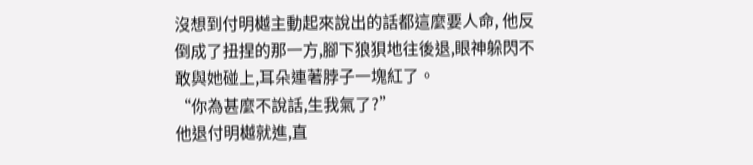沒想到付明樾主動起來說出的話都這麼要人命, 他反倒成了扭捏的那一方,腳下狼狽地往後退,眼神躲閃不敢與她碰上,耳朵連著脖子一塊紅了。
“你為甚麼不說話,生我氣了?”
他退付明樾就進,直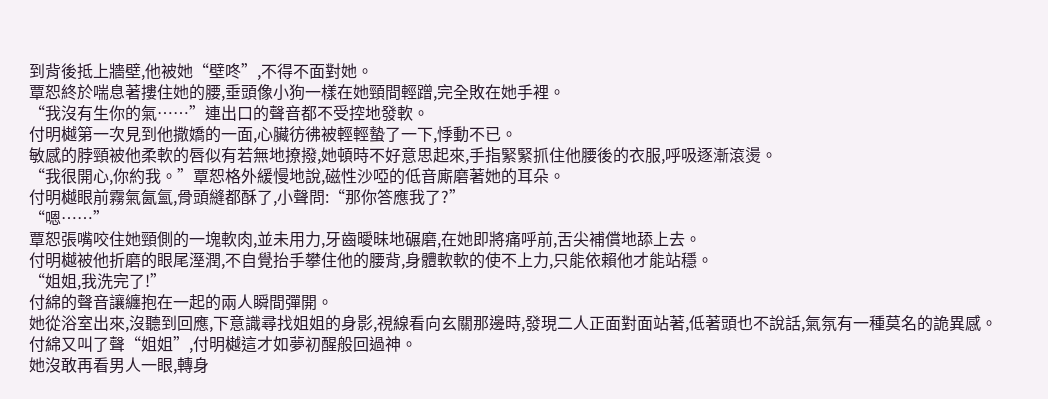到背後抵上牆壁,他被她“壁咚”,不得不面對她。
覃恕終於喘息著摟住她的腰,垂頭像小狗一樣在她頸間輕蹭,完全敗在她手裡。
“我沒有生你的氣……”連出口的聲音都不受控地發軟。
付明樾第一次見到他撒嬌的一面,心臟彷彿被輕輕蟄了一下,悸動不已。
敏感的脖頸被他柔軟的唇似有若無地撩撥,她頓時不好意思起來,手指緊緊抓住他腰後的衣服,呼吸逐漸滾燙。
“我很開心,你約我。”覃恕格外緩慢地說,磁性沙啞的低音廝磨著她的耳朵。
付明樾眼前霧氣氤氳,骨頭縫都酥了,小聲問:“那你答應我了?”
“嗯……”
覃恕張嘴咬住她頸側的一塊軟肉,並未用力,牙齒曖昧地碾磨,在她即將痛呼前,舌尖補償地舔上去。
付明樾被他折磨的眼尾溼潤,不自覺抬手攀住他的腰背,身體軟軟的使不上力,只能依賴他才能站穩。
“姐姐,我洗完了!”
付綿的聲音讓纏抱在一起的兩人瞬間彈開。
她從浴室出來,沒聽到回應,下意識尋找姐姐的身影,視線看向玄關那邊時,發現二人正面對面站著,低著頭也不說話,氣氛有一種莫名的詭異感。
付綿又叫了聲“姐姐”,付明樾這才如夢初醒般回過神。
她沒敢再看男人一眼,轉身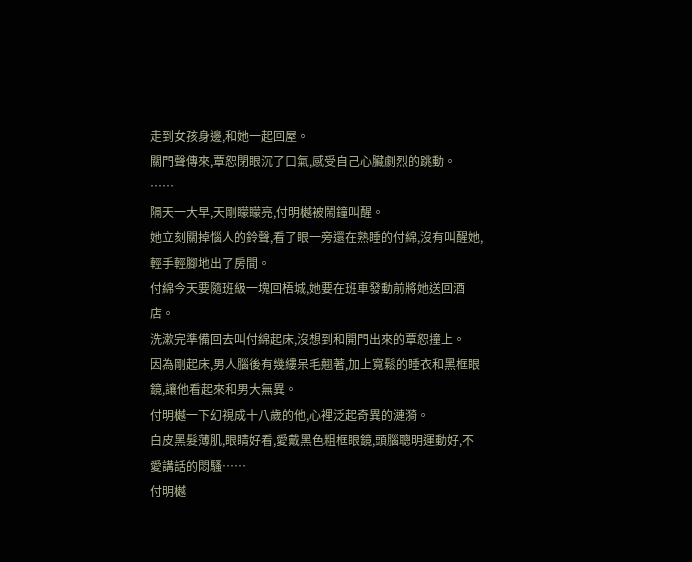走到女孩身邊,和她一起回屋。
關門聲傳來,覃恕閉眼沉了口氣,感受自己心臟劇烈的跳動。
……
隔天一大早,天剛矇矇亮,付明樾被鬧鐘叫醒。
她立刻關掉惱人的鈴聲,看了眼一旁還在熟睡的付綿,沒有叫醒她,輕手輕腳地出了房間。
付綿今天要隨班級一塊回梧城,她要在班車發動前將她送回酒店。
洗漱完準備回去叫付綿起床,沒想到和開門出來的覃恕撞上。
因為剛起床,男人腦後有幾縷呆毛翹著,加上寬鬆的睡衣和黑框眼鏡,讓他看起來和男大無異。
付明樾一下幻視成十八歲的他,心裡泛起奇異的漣漪。
白皮黑髮薄肌,眼睛好看,愛戴黑色粗框眼鏡,頭腦聰明運動好,不愛講話的悶騷……
付明樾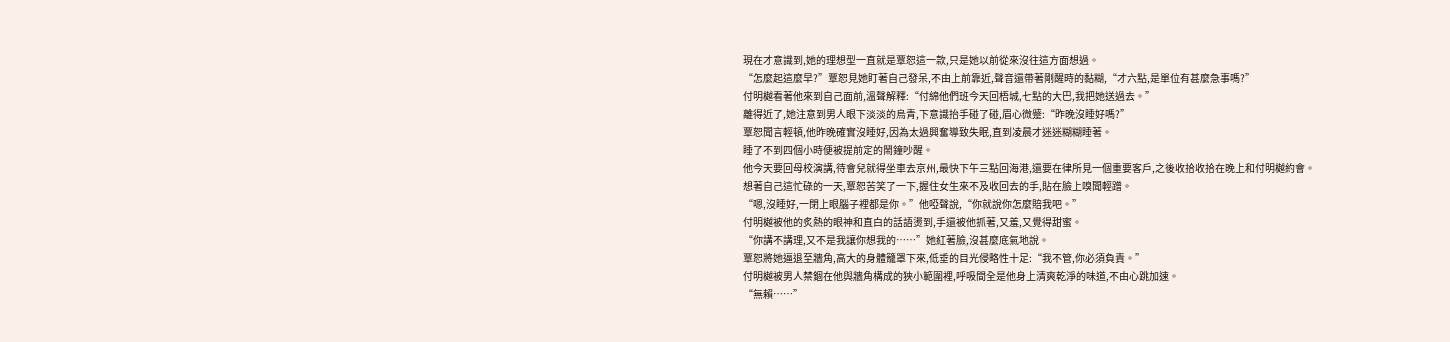現在才意識到,她的理想型一直就是覃恕這一款,只是她以前從來沒往這方面想過。
“怎麼起這麼早?”覃恕見她盯著自己發呆,不由上前靠近,聲音還帶著剛醒時的黏糊,“才六點,是單位有甚麼急事嗎?”
付明樾看著他來到自己面前,溫聲解釋:“付綿他們班今天回梧城,七點的大巴,我把她送過去。”
離得近了,她注意到男人眼下淡淡的烏青,下意識抬手碰了碰,眉心微蹙:“昨晚沒睡好嗎?”
覃恕聞言輕頓,他昨晚確實沒睡好,因為太過興奮導致失眠,直到凌晨才迷迷糊糊睡著。
睡了不到四個小時便被提前定的鬧鐘吵醒。
他今天要回母校演講,待會兒就得坐車去京州,最快下午三點回海港,還要在律所見一個重要客戶,之後收拾收拾在晚上和付明樾約會。
想著自己這忙碌的一天,覃恕苦笑了一下,握住女生來不及收回去的手,貼在臉上嗅聞輕蹭。
“嗯,沒睡好,一閉上眼腦子裡都是你。”他啞聲說,“你就說你怎麼賠我吧。”
付明樾被他的炙熱的眼神和直白的話語燙到,手還被他抓著,又羞,又覺得甜蜜。
“你講不講理,又不是我讓你想我的……”她紅著臉,沒甚麼底氣地說。
覃恕將她逼退至牆角,高大的身體籠罩下來,低垂的目光侵略性十足:“我不管,你必須負責。”
付明樾被男人禁錮在他與牆角構成的狹小範圍裡,呼吸間全是他身上清爽乾淨的味道,不由心跳加速。
“無賴……”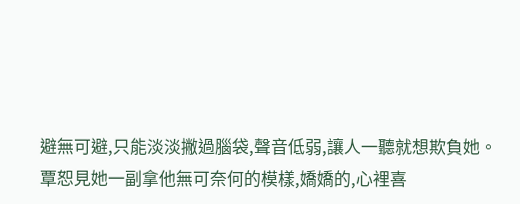避無可避,只能淡淡撇過腦袋,聲音低弱,讓人一聽就想欺負她。
覃恕見她一副拿他無可奈何的模樣,嬌嬌的,心裡喜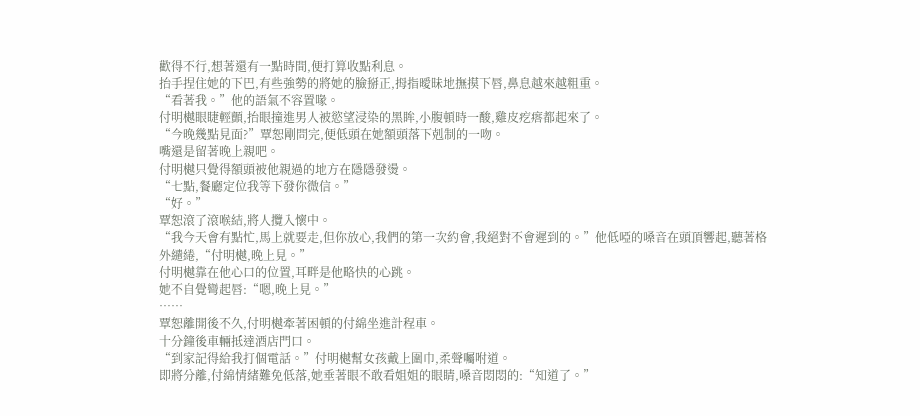歡得不行,想著還有一點時間,便打算收點利息。
抬手捏住她的下巴,有些強勢的將她的臉掰正,拇指曖昧地撫摸下唇,鼻息越來越粗重。
“看著我。”他的語氣不容置喙。
付明樾眼睫輕顫,抬眼撞進男人被慾望浸染的黑眸,小腹頓時一酸,雞皮疙瘩都起來了。
“今晚幾點見面?”覃恕剛問完,便低頭在她額頭落下剋制的一吻。
嘴還是留著晚上親吧。
付明樾只覺得額頭被他親過的地方在隱隱發燙。
“七點,餐廳定位我等下發你微信。”
“好。”
覃恕滾了滾喉結,將人攬入懷中。
“我今天會有點忙,馬上就要走,但你放心,我們的第一次約會,我絕對不會遲到的。”他低啞的嗓音在頭頂響起,聽著格外繾綣,“付明樾,晚上見。”
付明樾靠在他心口的位置,耳畔是他略快的心跳。
她不自覺彎起唇:“嗯,晚上見。”
……
覃恕離開後不久,付明樾牽著困頓的付綿坐進計程車。
十分鐘後車輛抵達酒店門口。
“到家記得給我打個電話。”付明樾幫女孩戴上圍巾,柔聲囑咐道。
即將分離,付綿情緒難免低落,她垂著眼不敢看姐姐的眼睛,嗓音悶悶的:“知道了。”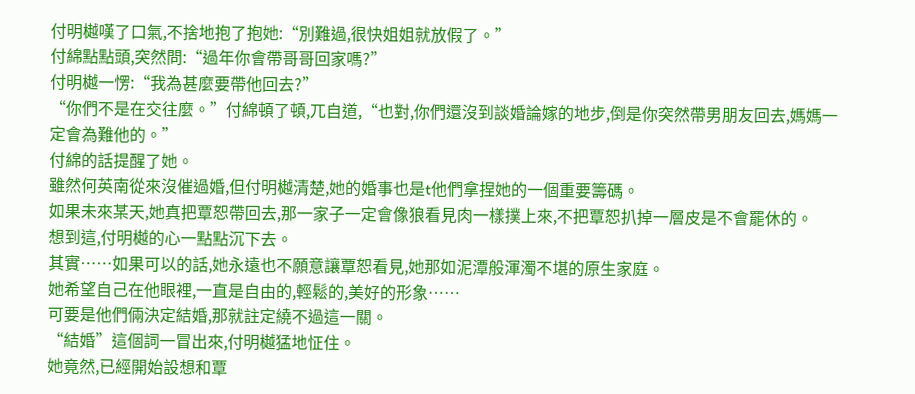付明樾嘆了口氣,不捨地抱了抱她:“別難過,很快姐姐就放假了。”
付綿點點頭,突然問:“過年你會帶哥哥回家嗎?”
付明樾一愣:“我為甚麼要帶他回去?”
“你們不是在交往麼。”付綿頓了頓,兀自道,“也對,你們還沒到談婚論嫁的地步,倒是你突然帶男朋友回去,媽媽一定會為難他的。”
付綿的話提醒了她。
雖然何英南從來沒催過婚,但付明樾清楚,她的婚事也是t他們拿捏她的一個重要籌碼。
如果未來某天,她真把覃恕帶回去,那一家子一定會像狼看見肉一樣撲上來,不把覃恕扒掉一層皮是不會罷休的。
想到這,付明樾的心一點點沉下去。
其實……如果可以的話,她永遠也不願意讓覃恕看見,她那如泥潭般渾濁不堪的原生家庭。
她希望自己在他眼裡,一直是自由的,輕鬆的,美好的形象……
可要是他們倆決定結婚,那就註定繞不過這一關。
“結婚”這個詞一冒出來,付明樾猛地怔住。
她竟然,已經開始設想和覃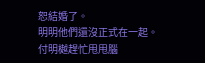恕結婚了。
明明他們還沒正式在一起。
付明樾趕忙甩甩腦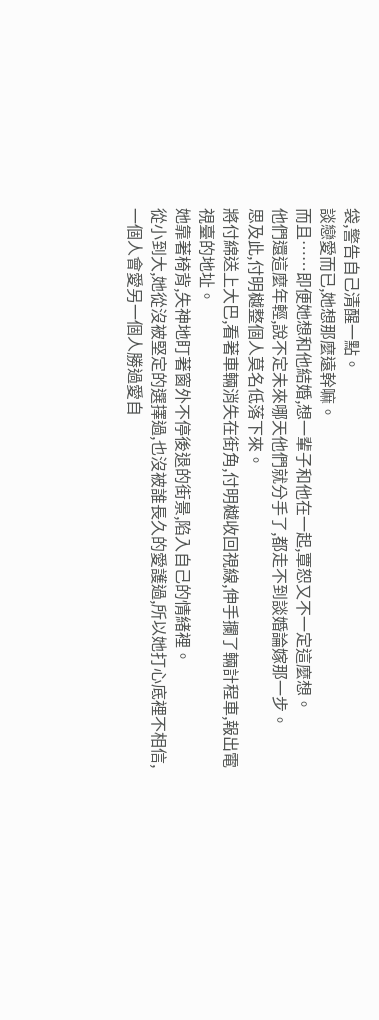袋,警告自己清醒一點。
談戀愛而已,她想那麼遠幹嘛。
而且……即便她想和他結婚,想一輩子和他在一起,覃恕又不一定這麼想。
他們還這麼年輕,說不定未來哪天他們就分手了,都走不到談婚論嫁那一步。
思及此,付明樾整個人莫名低落下來。
將付綿送上大巴,看著車輛消失在街角,付明樾收回視線,伸手攔了輛計程車,報出電視臺的地址。
她靠著椅背,失神地盯著窗外不停後退的街景,陷入自己的情緒裡。
從小到大,她從沒被堅定的選擇過,也沒被誰長久的愛護過,所以她打心底裡不相信,一個人會愛另一個人勝過愛自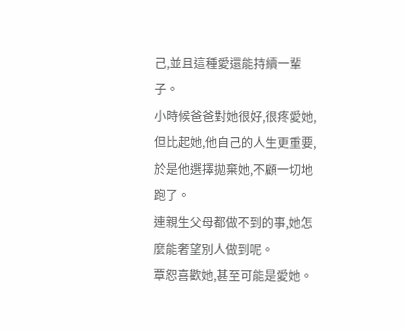己,並且這種愛還能持續一輩子。
小時候爸爸對她很好,很疼愛她,但比起她,他自己的人生更重要,於是他選擇拋棄她,不顧一切地跑了。
連親生父母都做不到的事,她怎麼能奢望別人做到呢。
覃恕喜歡她,甚至可能是愛她。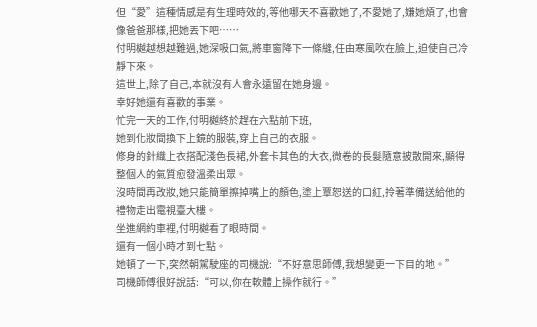但“愛”這種情感是有生理時效的,等他哪天不喜歡她了,不愛她了,嫌她煩了,也會像爸爸那樣,把她丟下吧……
付明樾越想越難過,她深吸口氣,將車窗降下一條縫,任由寒風吹在臉上,迫使自己冷靜下來。
這世上,除了自己,本就沒有人會永遠留在她身邊。
幸好她還有喜歡的事業。
忙完一天的工作,付明樾終於趕在六點前下班,
她到化妝間換下上鏡的服裝,穿上自己的衣服。
修身的針織上衣搭配淺色長裙,外套卡其色的大衣,微卷的長髮隨意披散開來,顯得整個人的氣質愈發溫柔出眾。
沒時間再改妝,她只能簡單擦掉嘴上的顏色,塗上覃恕送的口紅,拎著準備送給他的禮物走出電視臺大樓。
坐進網約車裡,付明樾看了眼時間。
還有一個小時才到七點。
她頓了一下,突然朝駕駛座的司機說:“不好意思師傅,我想變更一下目的地。”
司機師傅很好說話:“可以,你在軟體上操作就行。”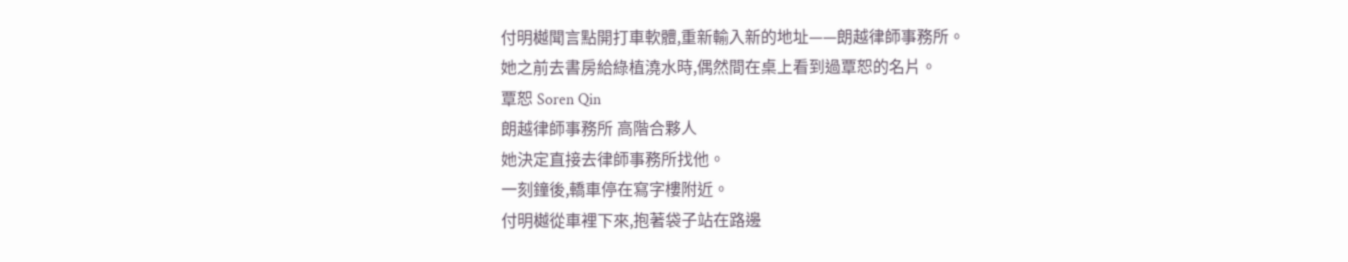付明樾聞言點開打車軟體,重新輸入新的地址——朗越律師事務所。
她之前去書房給綠植澆水時,偶然間在桌上看到過覃恕的名片。
覃恕 Soren Qin
朗越律師事務所 高階合夥人
她決定直接去律師事務所找他。
一刻鐘後,轎車停在寫字樓附近。
付明樾從車裡下來,抱著袋子站在路邊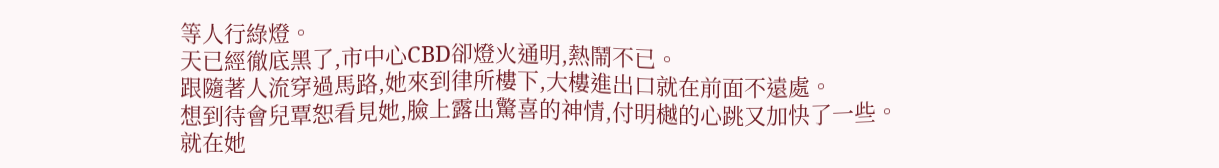等人行綠燈。
天已經徹底黑了,市中心CBD卻燈火通明,熱鬧不已。
跟隨著人流穿過馬路,她來到律所樓下,大樓進出口就在前面不遠處。
想到待會兒覃恕看見她,臉上露出驚喜的神情,付明樾的心跳又加快了一些。
就在她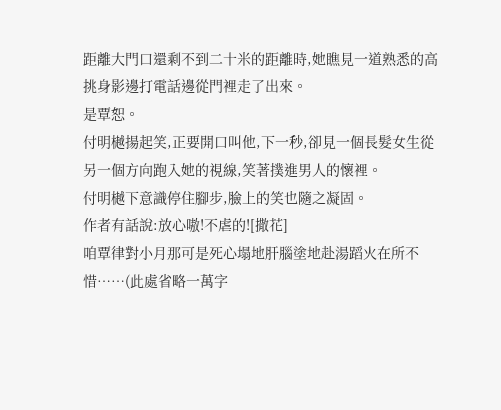距離大門口還剩不到二十米的距離時,她瞧見一道熟悉的高挑身影邊打電話邊從門裡走了出來。
是覃恕。
付明樾揚起笑,正要開口叫他,下一秒,卻見一個長髮女生從另一個方向跑入她的視線,笑著撲進男人的懷裡。
付明樾下意識停住腳步,臉上的笑也隨之凝固。
作者有話說:放心嗷!不虐的![撒花]
咱覃律對小月那可是死心塌地肝腦塗地赴湯蹈火在所不惜……(此處省略一萬字